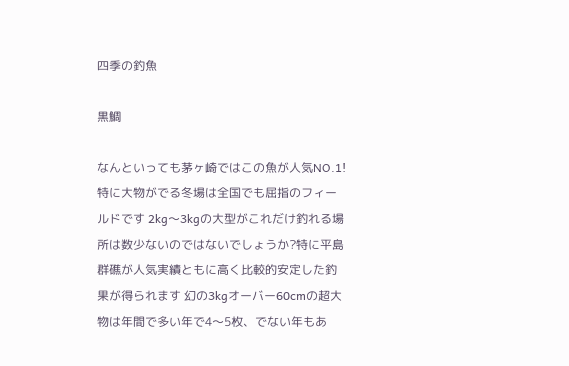四季の釣魚

黒鯛

なんといっても茅ヶ崎ではこの魚が人気NO.1!特に大物がでる冬場は全国でも屈指のフィールドです 2kg〜3kgの大型がこれだけ釣れる場所は数少ないのではないでしょうか?特に平島群礁が人気実績ともに高く比較的安定した釣果が得られます 幻の3kgオーバー60cmの超大物は年間で多い年で4〜5枚、でない年もあ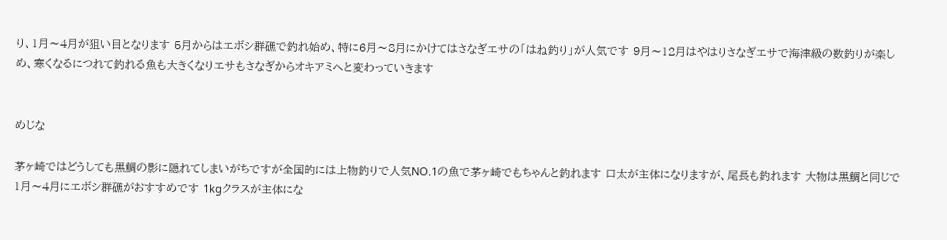り、1月〜4月が狙い目となります 5月からはエボシ群礁で釣れ始め、特に6月〜8月にかけてはさなぎエサの「はね釣り」が人気です 9月〜12月はやはりさなぎエサで海津級の数釣りが楽しめ、寒くなるにつれて釣れる魚も大きくなりエサもさなぎからオキアミへと変わっていきます


めじな

茅ヶ崎ではどうしても黒鯛の影に隠れてしまいがちですが全国的には上物釣りで人気NO.1の魚で茅ヶ崎でもちゃんと釣れます 口太が主体になりますが、尾長も釣れます 大物は黒鯛と同じで1月〜4月にエボシ群礁がおすすめです 1kgクラスが主体にな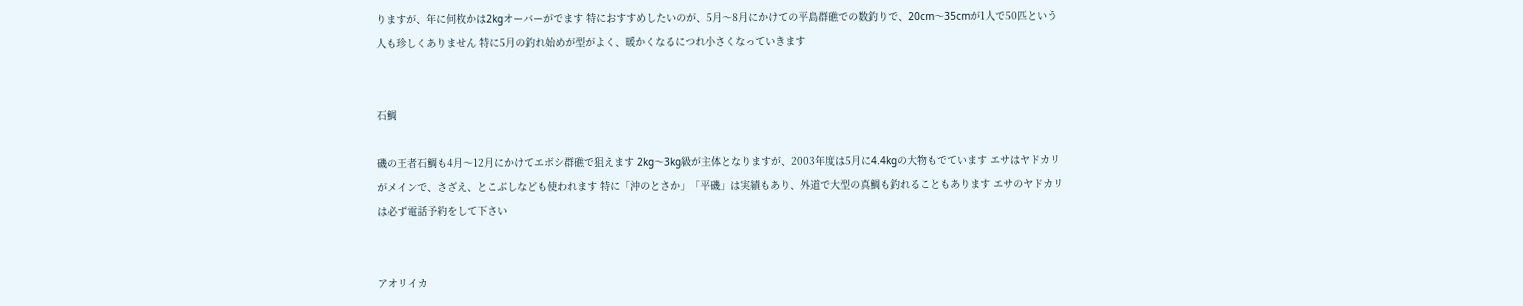りますが、年に何枚かは2kgオーバーがでます 特におすすめしたいのが、5月〜8月にかけての平島群礁での数釣りで、20cm〜35cmが1人で50匹という人も珍しくありません 特に5月の釣れ始めが型がよく、暖かくなるにつれ小さくなっていきます


石鯛

磯の王者石鯛も4月〜12月にかけてエボシ群礁で狙えます 2kg〜3kg級が主体となりますが、2003年度は5月に4.4kgの大物もでています エサはヤドカリがメインで、さざえ、とこぶしなども使われます 特に「沖のとさか」「平磯」は実績もあり、外道で大型の真鯛も釣れることもあります エサのヤドカリは必ず電話予約をして下さい


アオリイカ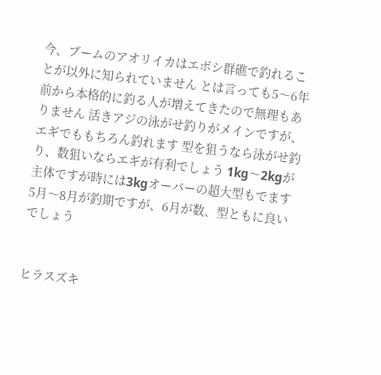今、ブームのアオリイカはエボシ群礁で釣れることが以外に知られていません とは言っても5〜6年前から本格的に釣る人が増えてきたので無理もありません 活きアジの泳がせ釣りがメインですが、エギでももちろん釣れます 型を狙うなら泳がせ釣り、数狙いならエギが有利でしょう 1kg〜2kgが主体ですが時には3kgオーバーの超大型もでます 5月〜8月が釣期ですが、6月が数、型ともに良いでしょう


ヒラスズキ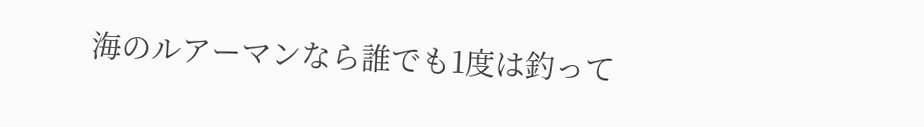海のルアーマンなら誰でも1度は釣って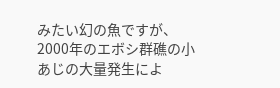みたい幻の魚ですが、2000年のエボシ群礁の小あじの大量発生によ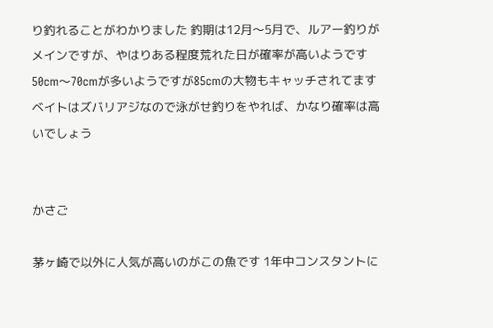り釣れることがわかりました 釣期は12月〜5月で、ルアー釣りがメインですが、やはりある程度荒れた日が確率が高いようです 50cm〜70cmが多いようですが85cmの大物もキャッチされてます ベイトはズバリアジなので泳がせ釣りをやれば、かなり確率は高いでしょう


かさご

茅ヶ崎で以外に人気が高いのがこの魚です 1年中コンスタントに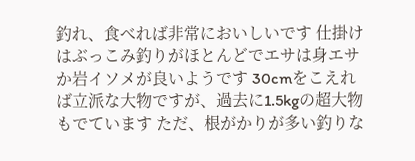釣れ、食べれば非常においしいです 仕掛けはぶっこみ釣りがほとんどでエサは身エサか岩イソメが良いようです 30cmをこえれば立派な大物ですが、過去に1.5kgの超大物もでています ただ、根がかりが多い釣りな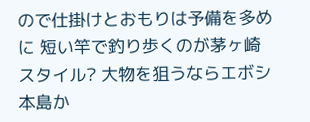ので仕掛けとおもりは予備を多めに 短い竿で釣り歩くのが茅ヶ崎スタイル? 大物を狙うならエボシ本島か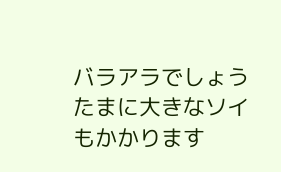バラアラでしょう たまに大きなソイもかかります